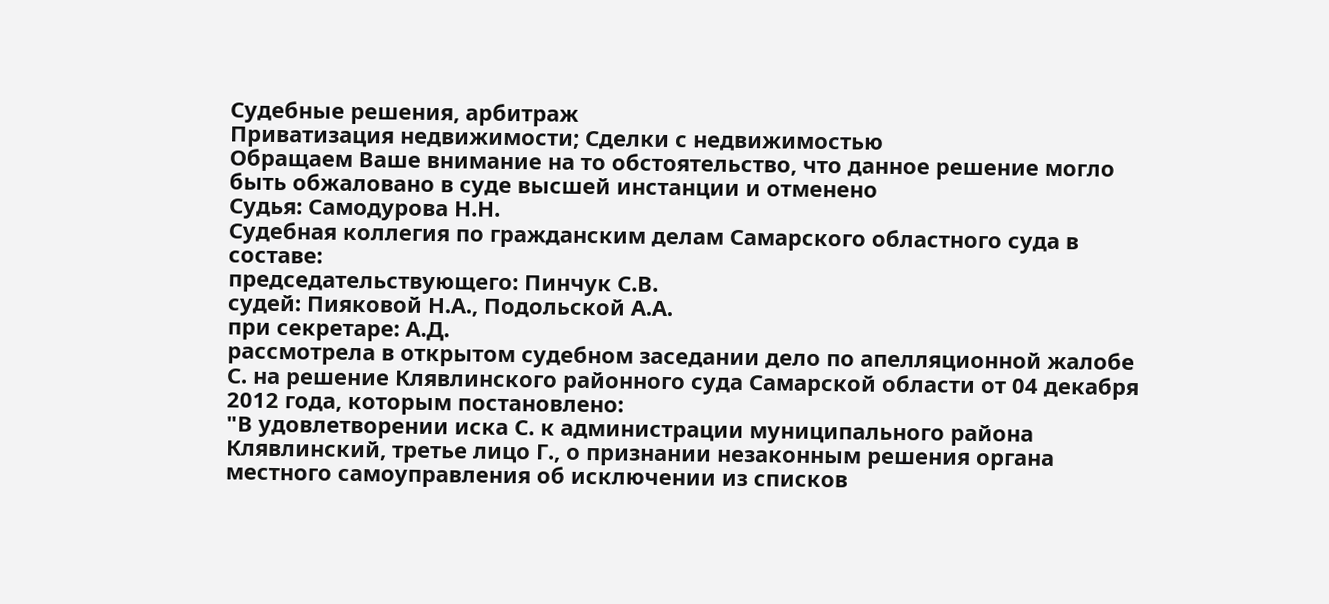Судебные решения, арбитраж
Приватизация недвижимости; Сделки с недвижимостью
Обращаем Ваше внимание на то обстоятельство, что данное решение могло быть обжаловано в суде высшей инстанции и отменено
Судья: Самодурова Н.Н.
Судебная коллегия по гражданским делам Самарского областного суда в составе:
председательствующего: Пинчук С.В.
судей: Пияковой Н.А., Подольской А.А.
при секретаре: А.Д.
рассмотрела в открытом судебном заседании дело по апелляционной жалобе С. на решение Клявлинского районного суда Самарской области от 04 декабря 2012 года, которым постановлено:
"В удовлетворении иска С. к администрации муниципального района Клявлинский, третье лицо Г., о признании незаконным решения органа местного самоуправления об исключении из списков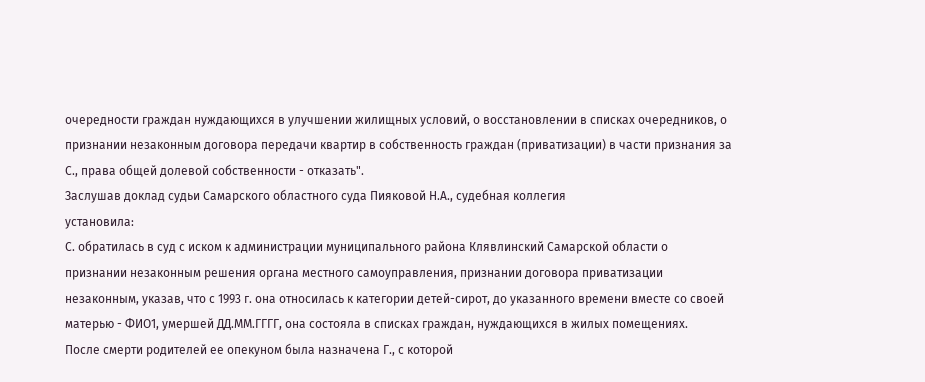очередности граждан нуждающихся в улучшении жилищных условий, о восстановлении в списках очередников, о признании незаконным договора передачи квартир в собственность граждан (приватизации) в части признания за С., права общей долевой собственности - отказать".
Заслушав доклад судьи Самарского областного суда Пияковой Н.А., судебная коллегия
установила:
С. обратилась в суд с иском к администрации муниципального района Клявлинский Самарской области о признании незаконным решения органа местного самоуправления, признании договора приватизации незаконным, указав, что с 1993 г. она относилась к категории детей-сирот, до указанного времени вместе со своей матерью - ФИО1, умершей ДД.ММ.ГГГГ, она состояла в списках граждан, нуждающихся в жилых помещениях.
После смерти родителей ее опекуном была назначена Г., с которой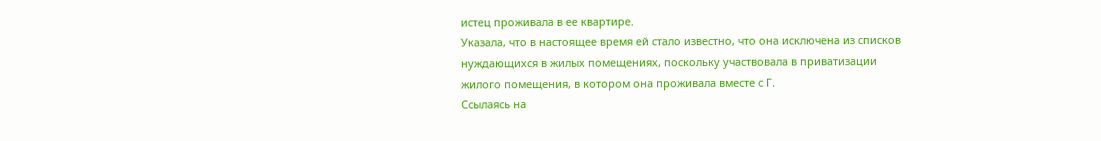истец проживала в ее квартире.
Указала, что в настоящее время ей стало известно, что она исключена из списков нуждающихся в жилых помещениях, поскольку участвовала в приватизации жилого помещения, в котором она проживала вместе с Г.
Ссылаясь на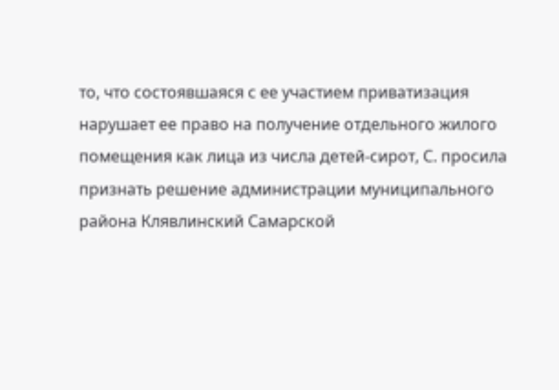то, что состоявшаяся с ее участием приватизация нарушает ее право на получение отдельного жилого помещения как лица из числа детей-сирот, С. просила признать решение администрации муниципального района Клявлинский Самарской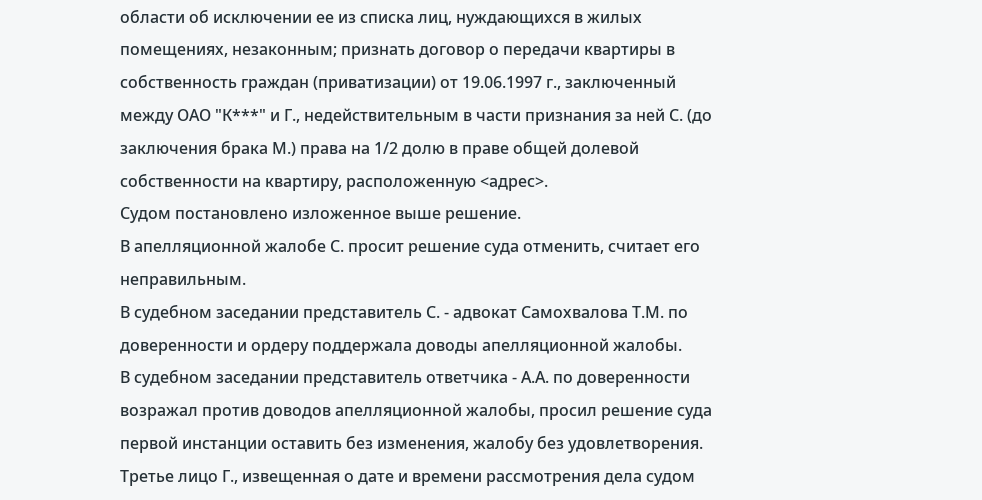области об исключении ее из списка лиц, нуждающихся в жилых помещениях, незаконным; признать договор о передачи квартиры в собственность граждан (приватизации) от 19.06.1997 г., заключенный между ОАО "К***" и Г., недействительным в части признания за ней С. (до заключения брака М.) права на 1/2 долю в праве общей долевой собственности на квартиру, расположенную <адрес>.
Судом постановлено изложенное выше решение.
В апелляционной жалобе С. просит решение суда отменить, считает его неправильным.
В судебном заседании представитель С. - адвокат Самохвалова Т.М. по доверенности и ордеру поддержала доводы апелляционной жалобы.
В судебном заседании представитель ответчика - А.А. по доверенности возражал против доводов апелляционной жалобы, просил решение суда первой инстанции оставить без изменения, жалобу без удовлетворения.
Третье лицо Г., извещенная о дате и времени рассмотрения дела судом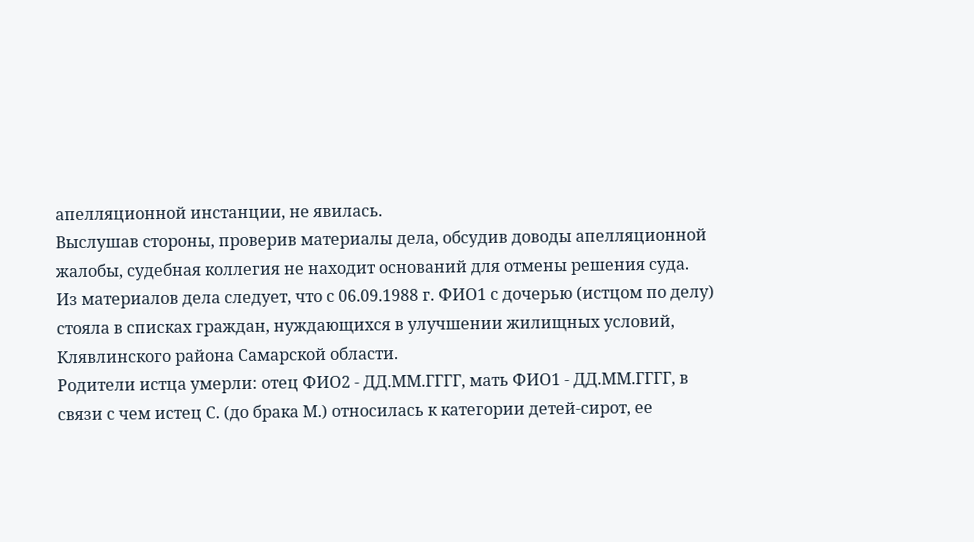апелляционной инстанции, не явилась.
Выслушав стороны, проверив материалы дела, обсудив доводы апелляционной жалобы, судебная коллегия не находит оснований для отмены решения суда.
Из материалов дела следует, что с 06.09.1988 г. ФИО1 с дочерью (истцом по делу) стояла в списках граждан, нуждающихся в улучшении жилищных условий, Клявлинского района Самарской области.
Родители истца умерли: отец ФИО2 - ДД.ММ.ГГГГ, мать ФИО1 - ДД.ММ.ГГГГ, в связи с чем истец С. (до брака М.) относилась к категории детей-сирот, ее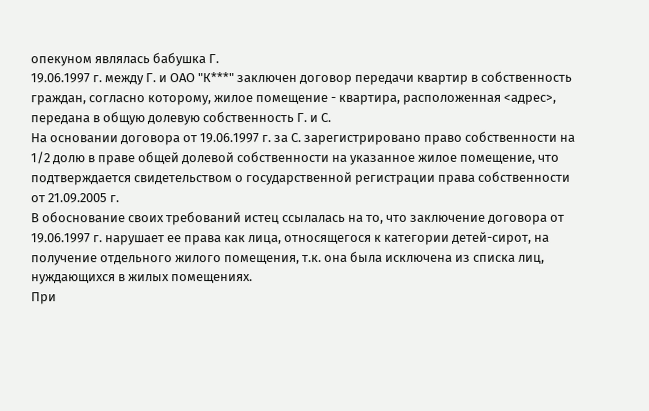опекуном являлась бабушка Г.
19.06.1997 г. между Г. и ОАО "К***" заключен договор передачи квартир в собственность граждан, согласно которому, жилое помещение - квартира, расположенная <адрес>, передана в общую долевую собственность Г. и С.
На основании договора от 19.06.1997 г. за С. зарегистрировано право собственности на 1/2 долю в праве общей долевой собственности на указанное жилое помещение, что подтверждается свидетельством о государственной регистрации права собственности от 21.09.2005 г.
В обоснование своих требований истец ссылалась на то, что заключение договора от 19.06.1997 г. нарушает ее права как лица, относящегося к категории детей-сирот, на получение отдельного жилого помещения, т.к. она была исключена из списка лиц, нуждающихся в жилых помещениях.
При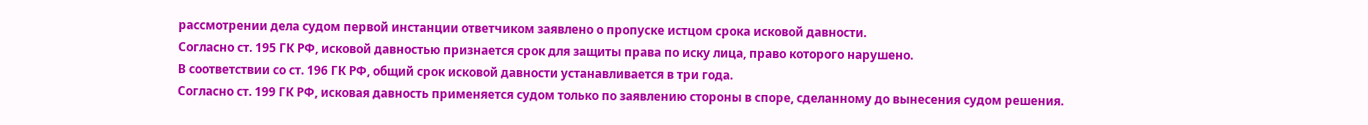рассмотрении дела судом первой инстанции ответчиком заявлено о пропуске истцом срока исковой давности.
Согласно ст. 195 ГК РФ, исковой давностью признается срок для защиты права по иску лица, право которого нарушено.
В соответствии со ст. 196 ГК РФ, общий срок исковой давности устанавливается в три года.
Согласно ст. 199 ГК РФ, исковая давность применяется судом только по заявлению стороны в споре, сделанному до вынесения судом решения.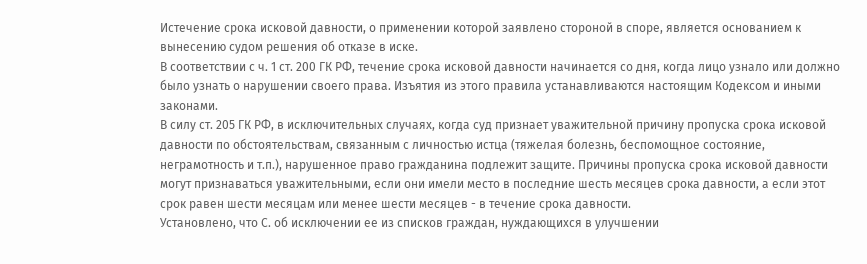Истечение срока исковой давности, о применении которой заявлено стороной в споре, является основанием к вынесению судом решения об отказе в иске.
В соответствии с ч. 1 ст. 200 ГК РФ, течение срока исковой давности начинается со дня, когда лицо узнало или должно было узнать о нарушении своего права. Изъятия из этого правила устанавливаются настоящим Кодексом и иными законами.
В силу ст. 205 ГК РФ, в исключительных случаях, когда суд признает уважительной причину пропуска срока исковой давности по обстоятельствам, связанным с личностью истца (тяжелая болезнь, беспомощное состояние, неграмотность и т.п.), нарушенное право гражданина подлежит защите. Причины пропуска срока исковой давности могут признаваться уважительными, если они имели место в последние шесть месяцев срока давности, а если этот срок равен шести месяцам или менее шести месяцев - в течение срока давности.
Установлено, что С. об исключении ее из списков граждан, нуждающихся в улучшении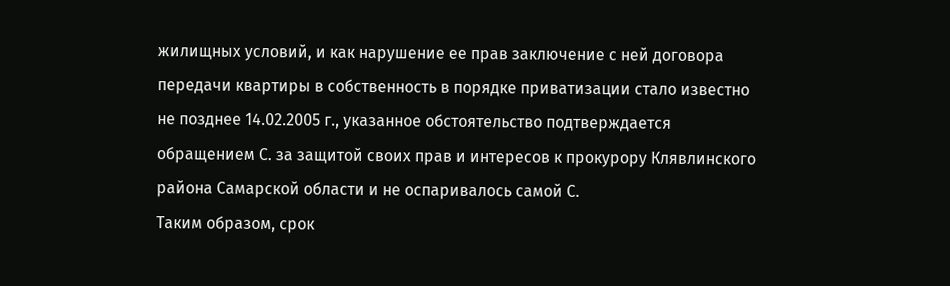жилищных условий, и как нарушение ее прав заключение с ней договора передачи квартиры в собственность в порядке приватизации стало известно не позднее 14.02.2005 г., указанное обстоятельство подтверждается обращением С. за защитой своих прав и интересов к прокурору Клявлинского района Самарской области и не оспаривалось самой С.
Таким образом, срок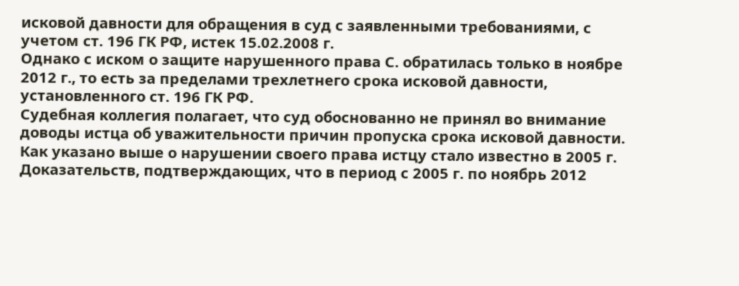исковой давности для обращения в суд с заявленными требованиями, с учетом ст. 196 ГК РФ, истек 15.02.2008 г.
Однако с иском о защите нарушенного права С. обратилась только в ноябре 2012 г., то есть за пределами трехлетнего срока исковой давности, установленного ст. 196 ГК РФ.
Судебная коллегия полагает, что суд обоснованно не принял во внимание доводы истца об уважительности причин пропуска срока исковой давности.
Как указано выше о нарушении своего права истцу стало известно в 2005 г. Доказательств, подтверждающих, что в период с 2005 г. по ноябрь 2012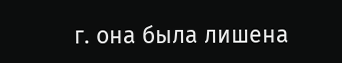г. она была лишена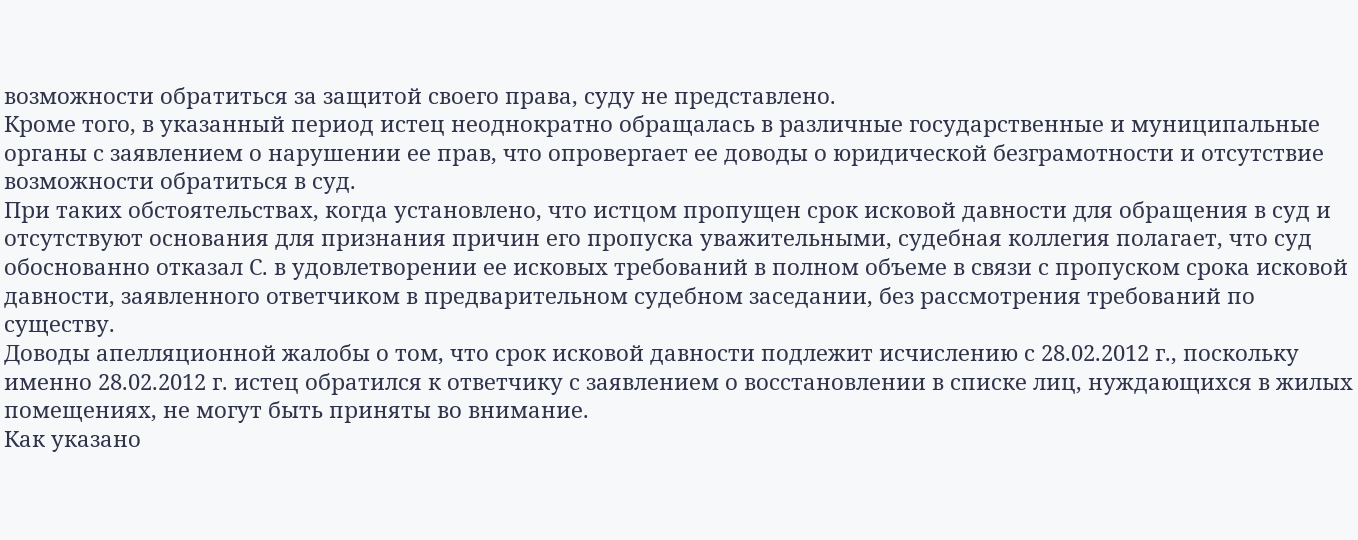возможности обратиться за защитой своего права, суду не представлено.
Кроме того, в указанный период истец неоднократно обращалась в различные государственные и муниципальные органы с заявлением о нарушении ее прав, что опровергает ее доводы о юридической безграмотности и отсутствие возможности обратиться в суд.
При таких обстоятельствах, когда установлено, что истцом пропущен срок исковой давности для обращения в суд и отсутствуют основания для признания причин его пропуска уважительными, судебная коллегия полагает, что суд обоснованно отказал С. в удовлетворении ее исковых требований в полном объеме в связи с пропуском срока исковой давности, заявленного ответчиком в предварительном судебном заседании, без рассмотрения требований по существу.
Доводы апелляционной жалобы о том, что срок исковой давности подлежит исчислению с 28.02.2012 г., поскольку именно 28.02.2012 г. истец обратился к ответчику с заявлением о восстановлении в списке лиц, нуждающихся в жилых помещениях, не могут быть приняты во внимание.
Как указано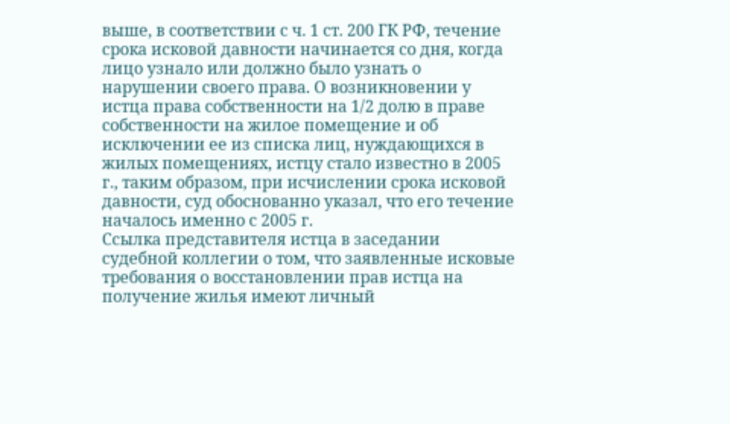выше, в соответствии с ч. 1 ст. 200 ГК РФ, течение срока исковой давности начинается со дня, когда лицо узнало или должно было узнать о нарушении своего права. О возникновении у истца права собственности на 1/2 долю в праве собственности на жилое помещение и об исключении ее из списка лиц, нуждающихся в жилых помещениях, истцу стало известно в 2005 г., таким образом, при исчислении срока исковой давности, суд обоснованно указал, что его течение началось именно с 2005 г.
Ссылка представителя истца в заседании судебной коллегии о том, что заявленные исковые требования о восстановлении прав истца на получение жилья имеют личный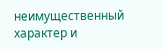неимущественный характер и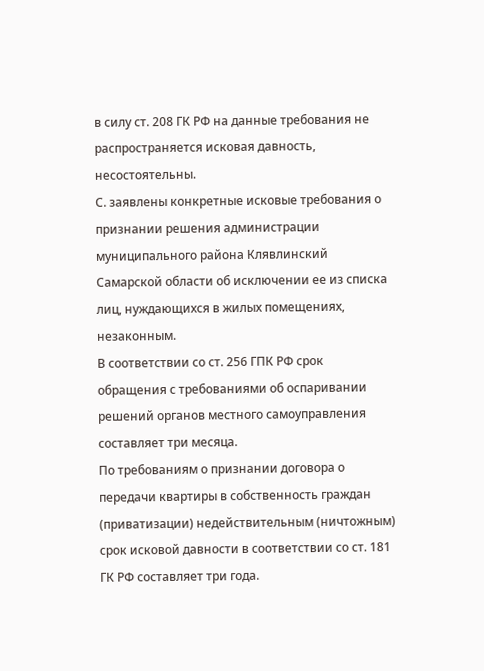в силу ст. 208 ГК РФ на данные требования не распространяется исковая давность, несостоятельны.
С. заявлены конкретные исковые требования о признании решения администрации муниципального района Клявлинский Самарской области об исключении ее из списка лиц, нуждающихся в жилых помещениях, незаконным.
В соответствии со ст. 256 ГПК РФ срок обращения с требованиями об оспаривании решений органов местного самоуправления составляет три месяца.
По требованиям о признании договора о передачи квартиры в собственность граждан (приватизации) недействительным (ничтожным) срок исковой давности в соответствии со ст. 181 ГК РФ составляет три года.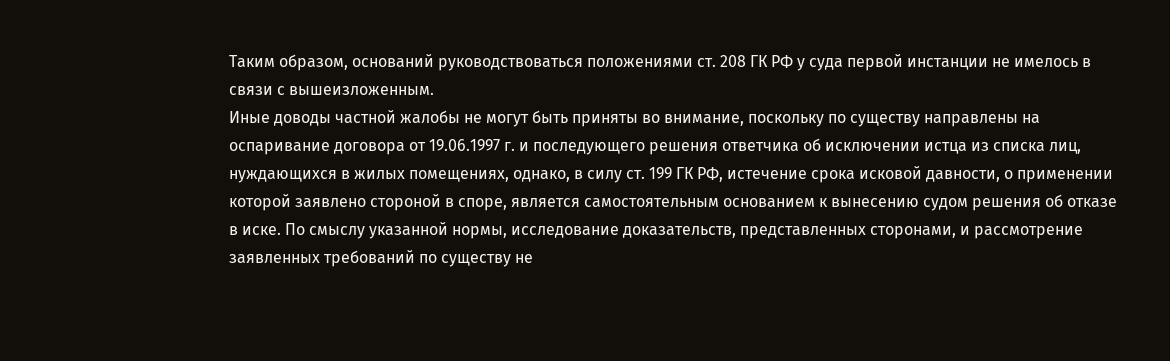Таким образом, оснований руководствоваться положениями ст. 208 ГК РФ у суда первой инстанции не имелось в связи с вышеизложенным.
Иные доводы частной жалобы не могут быть приняты во внимание, поскольку по существу направлены на оспаривание договора от 19.06.1997 г. и последующего решения ответчика об исключении истца из списка лиц, нуждающихся в жилых помещениях, однако, в силу ст. 199 ГК РФ, истечение срока исковой давности, о применении которой заявлено стороной в споре, является самостоятельным основанием к вынесению судом решения об отказе в иске. По смыслу указанной нормы, исследование доказательств, представленных сторонами, и рассмотрение заявленных требований по существу не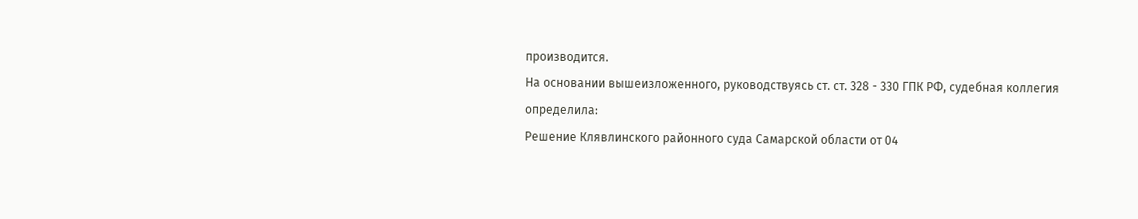производится.
На основании вышеизложенного, руководствуясь ст. ст. 328 - 330 ГПК РФ, судебная коллегия
определила:
Решение Клявлинского районного суда Самарской области от 04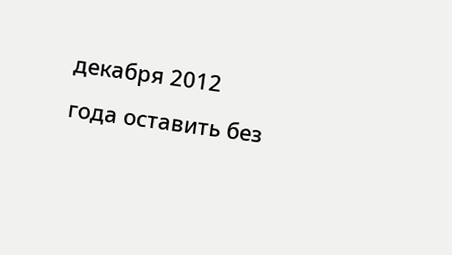декабря 2012 года оставить без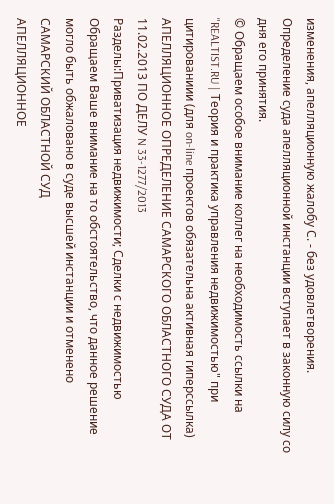изменения, апелляционную жалобу С. - без удовлетворения.
Определение суда апелляционной инстанции вступает в законную силу со дня его принятия.
© Обращаем особое внимание коллег на необходимость ссылки на "REALTIST.RU | Теория и практика управления недвижимостью" при цитированиии (для on-line проектов обязательна активная гиперссылка)
АПЕЛЛЯЦИОННОЕ ОПРЕДЕЛЕНИЕ САМАРСКОГО ОБЛАСТНОГО СУДА ОТ 11.02.2013 ПО ДЕЛУ N 33-1277/2013
Разделы:Приватизация недвижимости; Сделки с недвижимостью
Обращаем Ваше внимание на то обстоятельство, что данное решение могло быть обжаловано в суде высшей инстанции и отменено
САМАРСКИЙ ОБЛАСТНОЙ СУД
АПЕЛЛЯЦИОННОЕ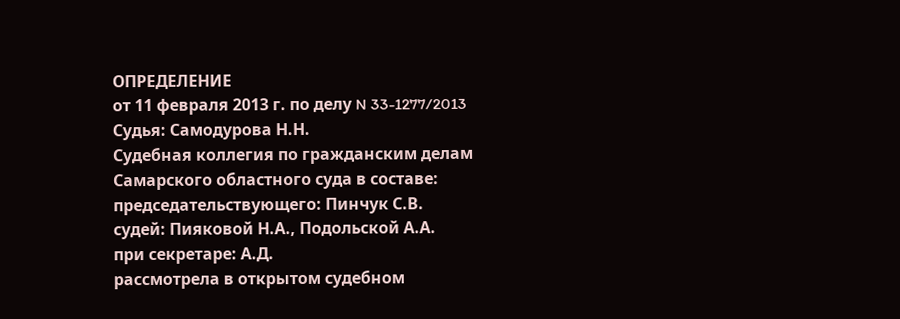ОПРЕДЕЛЕНИЕ
от 11 февраля 2013 г. по делу N 33-1277/2013
Судья: Самодурова Н.Н.
Судебная коллегия по гражданским делам Самарского областного суда в составе:
председательствующего: Пинчук С.В.
судей: Пияковой Н.А., Подольской А.А.
при секретаре: А.Д.
рассмотрела в открытом судебном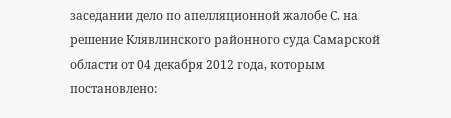заседании дело по апелляционной жалобе С. на решение Клявлинского районного суда Самарской области от 04 декабря 2012 года, которым постановлено: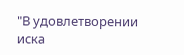"В удовлетворении иска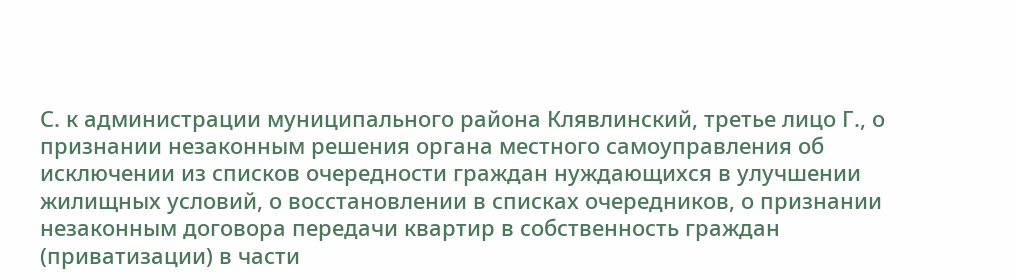С. к администрации муниципального района Клявлинский, третье лицо Г., о признании незаконным решения органа местного самоуправления об исключении из списков очередности граждан нуждающихся в улучшении жилищных условий, о восстановлении в списках очередников, о признании незаконным договора передачи квартир в собственность граждан (приватизации) в части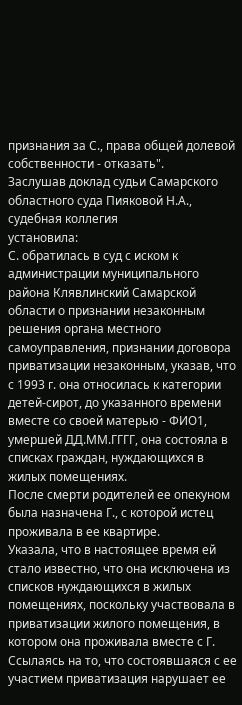признания за С., права общей долевой собственности - отказать".
Заслушав доклад судьи Самарского областного суда Пияковой Н.А., судебная коллегия
установила:
С. обратилась в суд с иском к администрации муниципального района Клявлинский Самарской области о признании незаконным решения органа местного самоуправления, признании договора приватизации незаконным, указав, что с 1993 г. она относилась к категории детей-сирот, до указанного времени вместе со своей матерью - ФИО1, умершей ДД.ММ.ГГГГ, она состояла в списках граждан, нуждающихся в жилых помещениях.
После смерти родителей ее опекуном была назначена Г., с которой истец проживала в ее квартире.
Указала, что в настоящее время ей стало известно, что она исключена из списков нуждающихся в жилых помещениях, поскольку участвовала в приватизации жилого помещения, в котором она проживала вместе с Г.
Ссылаясь на то, что состоявшаяся с ее участием приватизация нарушает ее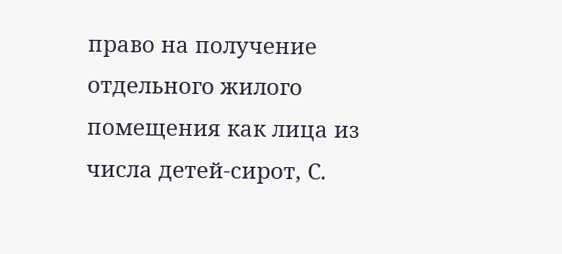право на получение отдельного жилого помещения как лица из числа детей-сирот, С.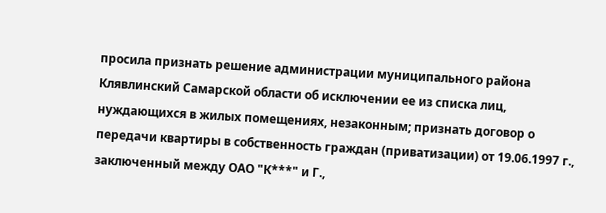просила признать решение администрации муниципального района Клявлинский Самарской области об исключении ее из списка лиц, нуждающихся в жилых помещениях, незаконным; признать договор о передачи квартиры в собственность граждан (приватизации) от 19.06.1997 г., заключенный между ОАО "К***" и Г.,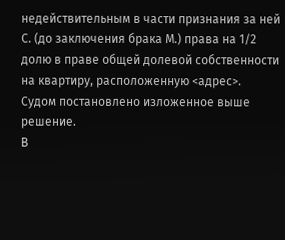недействительным в части признания за ней С. (до заключения брака М.) права на 1/2 долю в праве общей долевой собственности на квартиру, расположенную <адрес>.
Судом постановлено изложенное выше решение.
В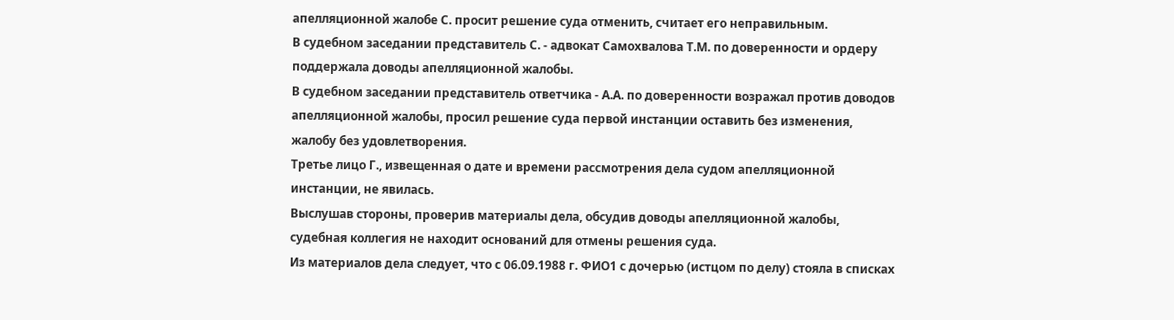апелляционной жалобе С. просит решение суда отменить, считает его неправильным.
В судебном заседании представитель С. - адвокат Самохвалова Т.М. по доверенности и ордеру поддержала доводы апелляционной жалобы.
В судебном заседании представитель ответчика - А.А. по доверенности возражал против доводов апелляционной жалобы, просил решение суда первой инстанции оставить без изменения, жалобу без удовлетворения.
Третье лицо Г., извещенная о дате и времени рассмотрения дела судом апелляционной инстанции, не явилась.
Выслушав стороны, проверив материалы дела, обсудив доводы апелляционной жалобы, судебная коллегия не находит оснований для отмены решения суда.
Из материалов дела следует, что с 06.09.1988 г. ФИО1 с дочерью (истцом по делу) стояла в списках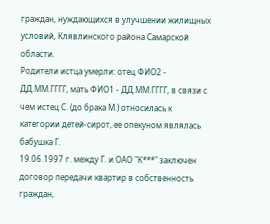граждан, нуждающихся в улучшении жилищных условий, Клявлинского района Самарской области.
Родители истца умерли: отец ФИО2 - ДД.ММ.ГГГГ, мать ФИО1 - ДД.ММ.ГГГГ, в связи с чем истец С. (до брака М.) относилась к категории детей-сирот, ее опекуном являлась бабушка Г.
19.06.1997 г. между Г. и ОАО "К***" заключен договор передачи квартир в собственность граждан,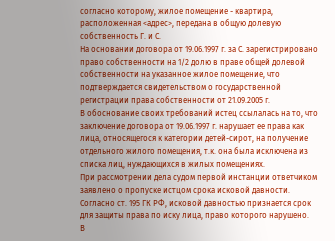согласно которому, жилое помещение - квартира, расположенная <адрес>, передана в общую долевую собственность Г. и С.
На основании договора от 19.06.1997 г. за С. зарегистрировано право собственности на 1/2 долю в праве общей долевой собственности на указанное жилое помещение, что подтверждается свидетельством о государственной регистрации права собственности от 21.09.2005 г.
В обоснование своих требований истец ссылалась на то, что заключение договора от 19.06.1997 г. нарушает ее права как лица, относящегося к категории детей-сирот, на получение отдельного жилого помещения, т.к. она была исключена из списка лиц, нуждающихся в жилых помещениях.
При рассмотрении дела судом первой инстанции ответчиком заявлено о пропуске истцом срока исковой давности.
Согласно ст. 195 ГК РФ, исковой давностью признается срок для защиты права по иску лица, право которого нарушено.
В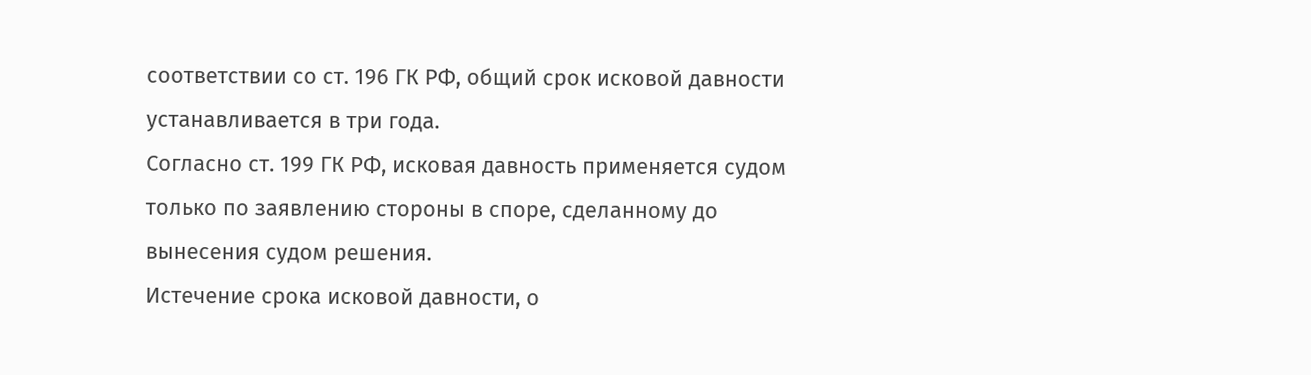соответствии со ст. 196 ГК РФ, общий срок исковой давности устанавливается в три года.
Согласно ст. 199 ГК РФ, исковая давность применяется судом только по заявлению стороны в споре, сделанному до вынесения судом решения.
Истечение срока исковой давности, о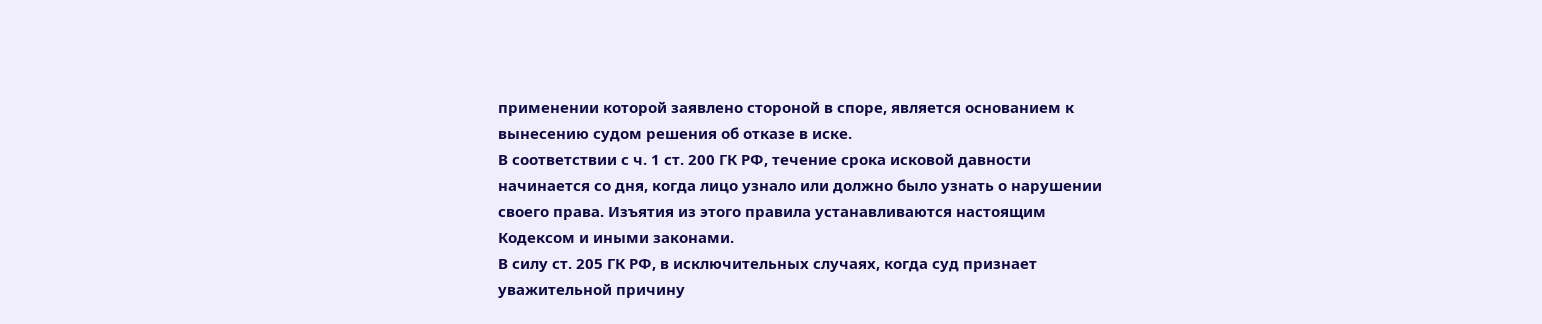применении которой заявлено стороной в споре, является основанием к вынесению судом решения об отказе в иске.
В соответствии с ч. 1 ст. 200 ГК РФ, течение срока исковой давности начинается со дня, когда лицо узнало или должно было узнать о нарушении своего права. Изъятия из этого правила устанавливаются настоящим Кодексом и иными законами.
В силу ст. 205 ГК РФ, в исключительных случаях, когда суд признает уважительной причину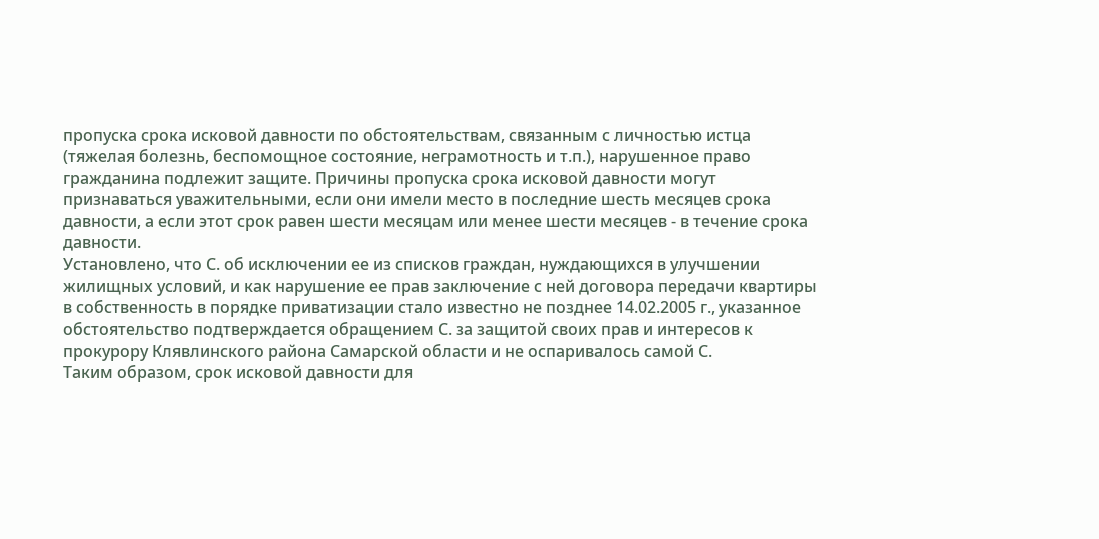пропуска срока исковой давности по обстоятельствам, связанным с личностью истца (тяжелая болезнь, беспомощное состояние, неграмотность и т.п.), нарушенное право гражданина подлежит защите. Причины пропуска срока исковой давности могут признаваться уважительными, если они имели место в последние шесть месяцев срока давности, а если этот срок равен шести месяцам или менее шести месяцев - в течение срока давности.
Установлено, что С. об исключении ее из списков граждан, нуждающихся в улучшении жилищных условий, и как нарушение ее прав заключение с ней договора передачи квартиры в собственность в порядке приватизации стало известно не позднее 14.02.2005 г., указанное обстоятельство подтверждается обращением С. за защитой своих прав и интересов к прокурору Клявлинского района Самарской области и не оспаривалось самой С.
Таким образом, срок исковой давности для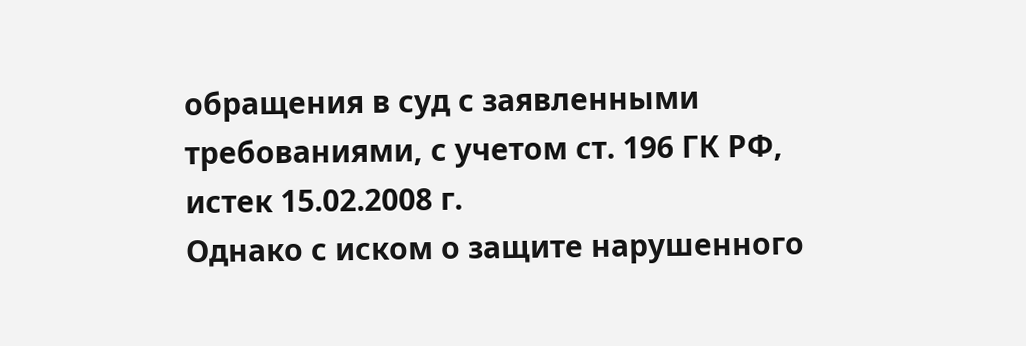обращения в суд с заявленными требованиями, с учетом ст. 196 ГК РФ, истек 15.02.2008 г.
Однако с иском о защите нарушенного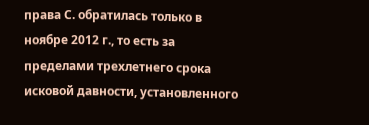права С. обратилась только в ноябре 2012 г., то есть за пределами трехлетнего срока исковой давности, установленного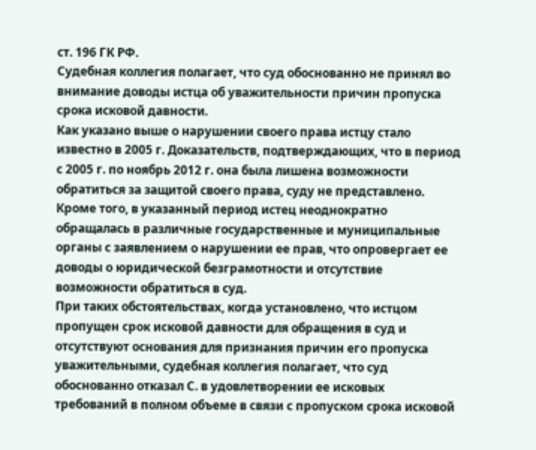ст. 196 ГК РФ.
Судебная коллегия полагает, что суд обоснованно не принял во внимание доводы истца об уважительности причин пропуска срока исковой давности.
Как указано выше о нарушении своего права истцу стало известно в 2005 г. Доказательств, подтверждающих, что в период с 2005 г. по ноябрь 2012 г. она была лишена возможности обратиться за защитой своего права, суду не представлено.
Кроме того, в указанный период истец неоднократно обращалась в различные государственные и муниципальные органы с заявлением о нарушении ее прав, что опровергает ее доводы о юридической безграмотности и отсутствие возможности обратиться в суд.
При таких обстоятельствах, когда установлено, что истцом пропущен срок исковой давности для обращения в суд и отсутствуют основания для признания причин его пропуска уважительными, судебная коллегия полагает, что суд обоснованно отказал С. в удовлетворении ее исковых требований в полном объеме в связи с пропуском срока исковой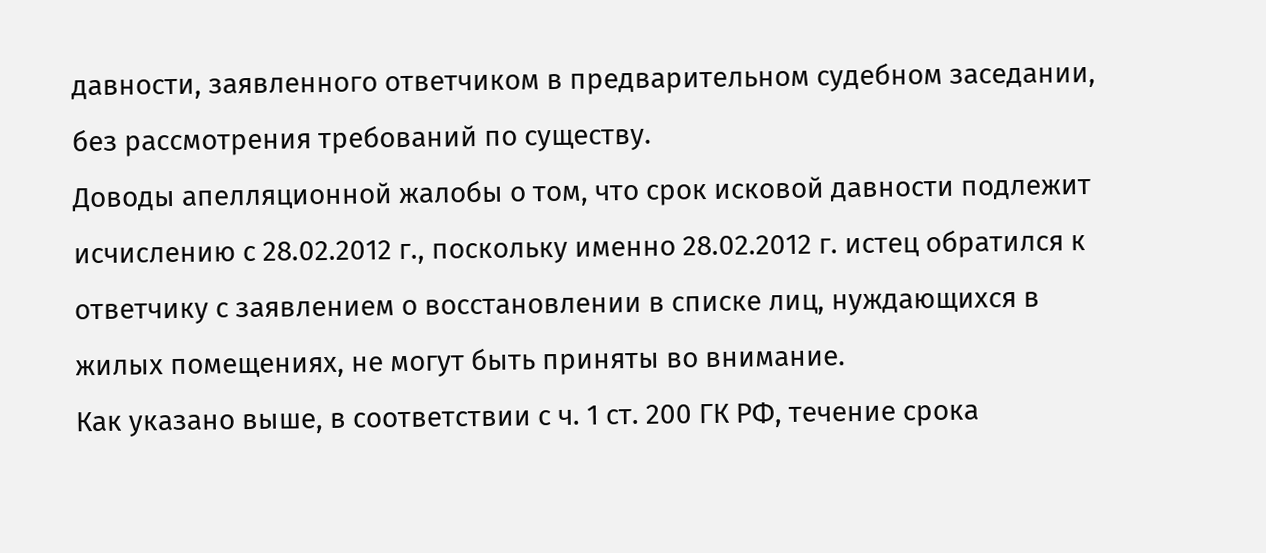давности, заявленного ответчиком в предварительном судебном заседании, без рассмотрения требований по существу.
Доводы апелляционной жалобы о том, что срок исковой давности подлежит исчислению с 28.02.2012 г., поскольку именно 28.02.2012 г. истец обратился к ответчику с заявлением о восстановлении в списке лиц, нуждающихся в жилых помещениях, не могут быть приняты во внимание.
Как указано выше, в соответствии с ч. 1 ст. 200 ГК РФ, течение срока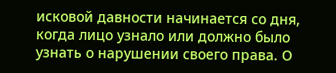исковой давности начинается со дня, когда лицо узнало или должно было узнать о нарушении своего права. О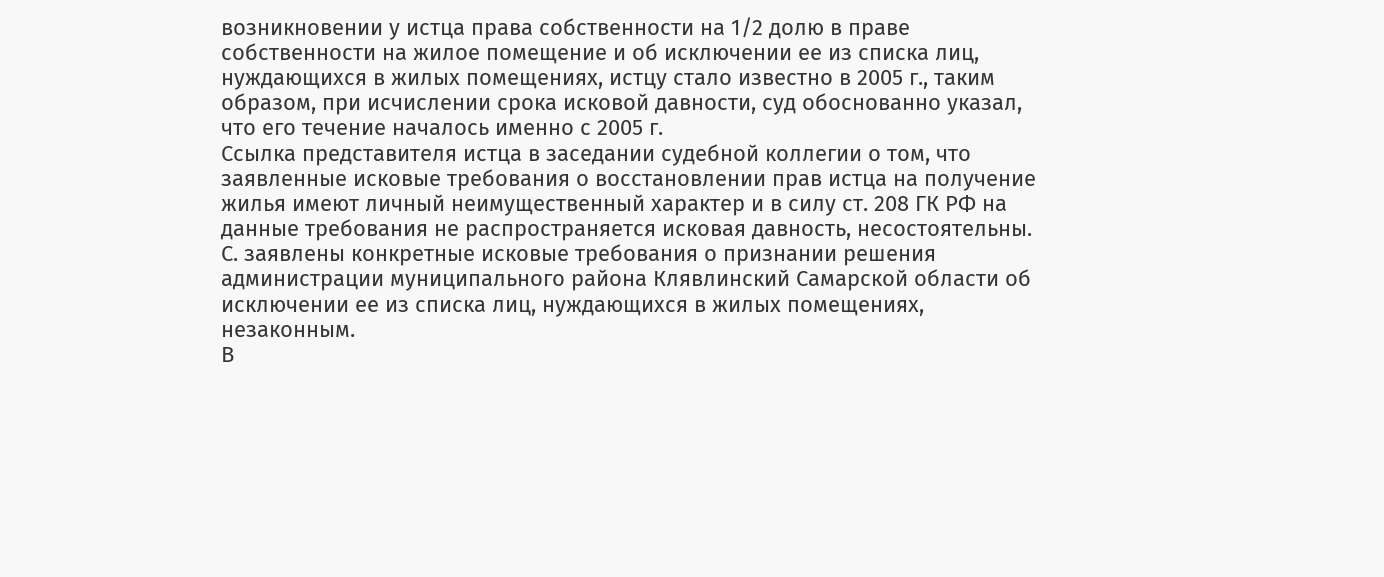возникновении у истца права собственности на 1/2 долю в праве собственности на жилое помещение и об исключении ее из списка лиц, нуждающихся в жилых помещениях, истцу стало известно в 2005 г., таким образом, при исчислении срока исковой давности, суд обоснованно указал, что его течение началось именно с 2005 г.
Ссылка представителя истца в заседании судебной коллегии о том, что заявленные исковые требования о восстановлении прав истца на получение жилья имеют личный неимущественный характер и в силу ст. 208 ГК РФ на данные требования не распространяется исковая давность, несостоятельны.
С. заявлены конкретные исковые требования о признании решения администрации муниципального района Клявлинский Самарской области об исключении ее из списка лиц, нуждающихся в жилых помещениях, незаконным.
В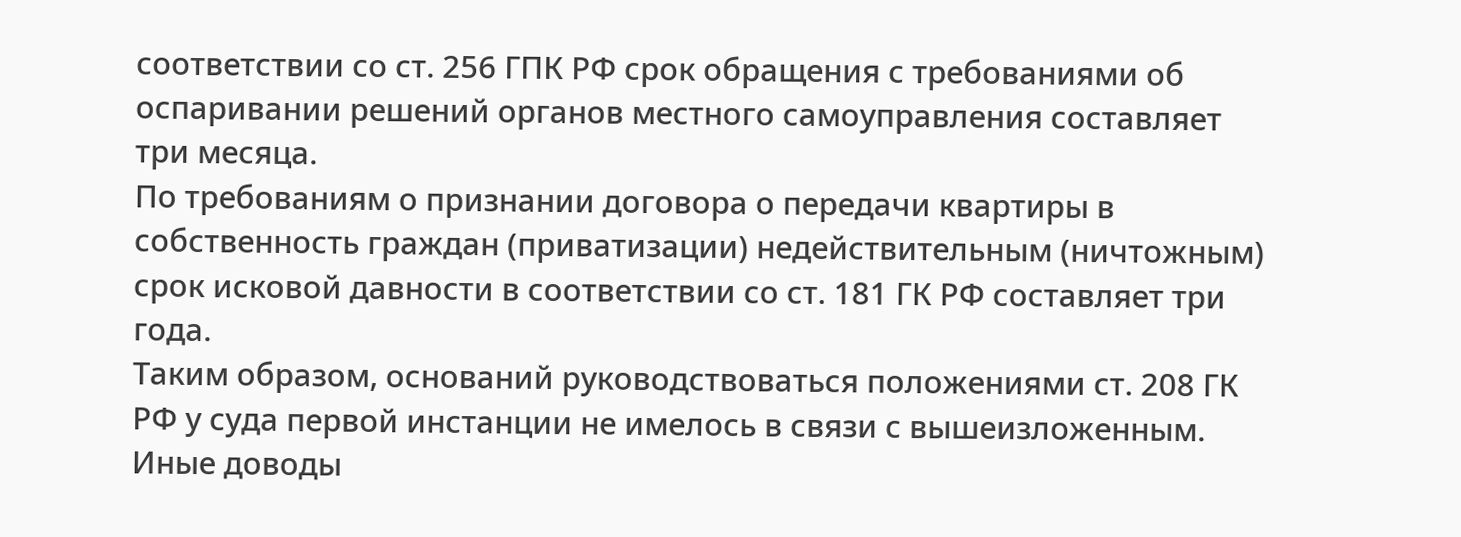соответствии со ст. 256 ГПК РФ срок обращения с требованиями об оспаривании решений органов местного самоуправления составляет три месяца.
По требованиям о признании договора о передачи квартиры в собственность граждан (приватизации) недействительным (ничтожным) срок исковой давности в соответствии со ст. 181 ГК РФ составляет три года.
Таким образом, оснований руководствоваться положениями ст. 208 ГК РФ у суда первой инстанции не имелось в связи с вышеизложенным.
Иные доводы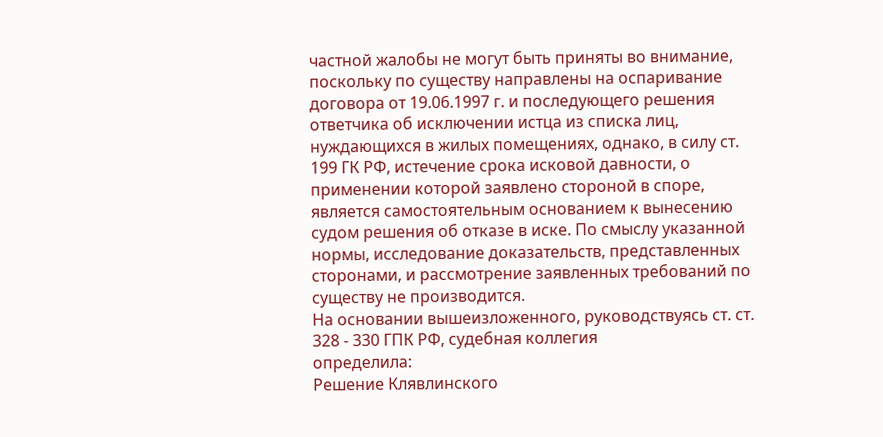частной жалобы не могут быть приняты во внимание, поскольку по существу направлены на оспаривание договора от 19.06.1997 г. и последующего решения ответчика об исключении истца из списка лиц, нуждающихся в жилых помещениях, однако, в силу ст. 199 ГК РФ, истечение срока исковой давности, о применении которой заявлено стороной в споре, является самостоятельным основанием к вынесению судом решения об отказе в иске. По смыслу указанной нормы, исследование доказательств, представленных сторонами, и рассмотрение заявленных требований по существу не производится.
На основании вышеизложенного, руководствуясь ст. ст. 328 - 330 ГПК РФ, судебная коллегия
определила:
Решение Клявлинского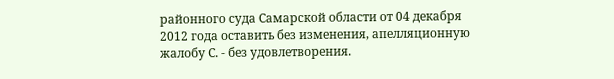районного суда Самарской области от 04 декабря 2012 года оставить без изменения, апелляционную жалобу С. - без удовлетворения.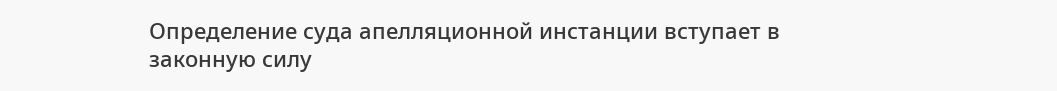Определение суда апелляционной инстанции вступает в законную силу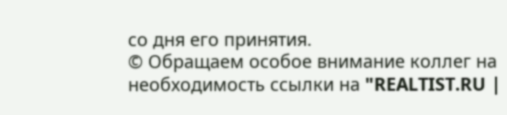со дня его принятия.
© Обращаем особое внимание коллег на необходимость ссылки на "REALTIST.RU |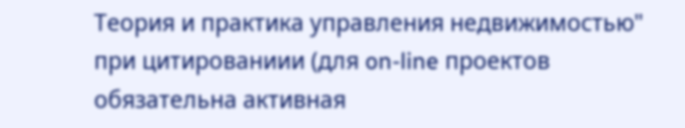Теория и практика управления недвижимостью" при цитированиии (для on-line проектов обязательна активная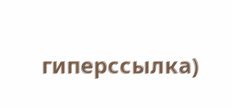гиперссылка)